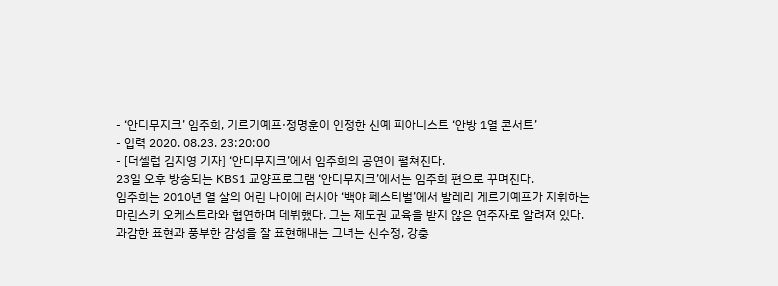- ‘안디무지크’ 임주희, 기르기예프·정명훈이 인정한 신예 피아니스트 ‘안방 1열 콘서트’
- 입력 2020. 08.23. 23:20:00
- [더셀럽 김지영 기자] ‘안디무지크’에서 임주희의 공연이 펼쳐진다.
23일 오후 방송되는 KBS1 교양프로그램 ‘안디무지크’에서는 임주희 편으로 꾸며진다.
임주희는 2010년 열 살의 어린 나이에 러시아 ‘백야 페스티벌’에서 발레리 게르기예프가 지휘하는 마린스키 오케스트라와 협연하며 데뷔했다. 그는 제도권 교육을 받지 않은 연주자로 알려져 있다.
과감한 표현과 풍부한 감성을 잘 표현해내는 그녀는 신수정, 강충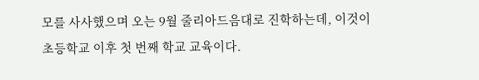모를 사사했으며 오는 9월 줄리아드음대로 진학하는데, 이것이 초등학교 이후 첫 번째 학교 교육이다.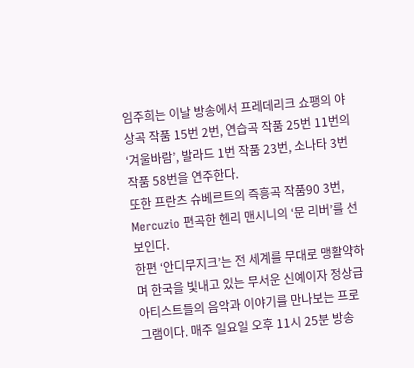임주희는 이날 방송에서 프레데리크 쇼팽의 야상곡 작품 15번 2번, 연습곡 작품 25번 11번의 ‘겨울바람’, 발라드 1번 작품 23번, 소나타 3번 작품 58번을 연주한다.
또한 프란츠 슈베르트의 즉흥곡 작품90 3번, Mercuzio 편곡한 헨리 맨시니의 ‘문 리버’를 선보인다.
한편 ‘안디무지크’는 전 세계를 무대로 맹활약하며 한국을 빛내고 있는 무서운 신예이자 정상급 아티스트들의 음악과 이야기를 만나보는 프로그램이다. 매주 일요일 오후 11시 25분 방송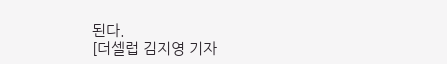된다.
[더셀럽 김지영 기자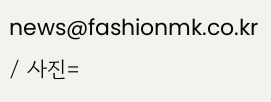news@fashionmk.co.kr / 사진=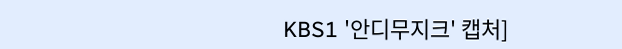KBS1 '안디무지크' 캡처]